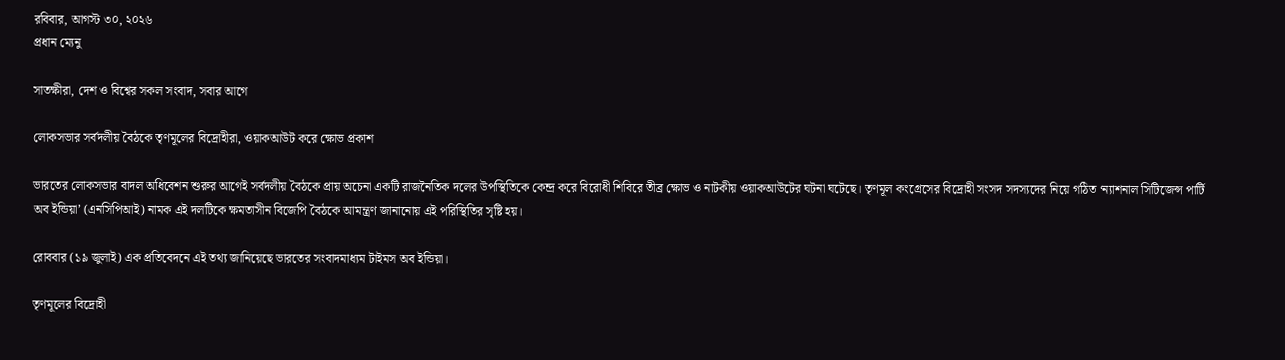রবিবার, আগস্ট ৩০, ২০২৬
প্রধান ম্যেনু

সাতক্ষীরা, দেশ ও বিশ্বের সকল সংবাদ, সবার আগে

লোকসভার সর্বদলীয় বৈঠকে তৃণমূলের বিদ্রোহীরা, ওয়াকআউট করে ক্ষোভ প্রকাশ

ভারতের লোকসভার বাদল অধিবেশন শুরুর আগেই সর্বদলীয় বৈঠকে প্রায় অচেনা একটি রাজনৈতিক দলের উপস্থিতিকে কেন্দ্র করে বিরোধী শিবিরে তীব্র ক্ষোভ ও নাটকীয় ওয়াকআউটের ঘটনা ঘটেছে। তৃণমূল কংগ্রেসের বিদ্রোহী সংসদ সদস্যদের নিয়ে গঠিত ‘ন্যাশনাল সিটিজেন্স পার্টি অব ইন্ডিয়া’ (এনসিপিআই) নামক এই দলটিকে ক্ষমতাসীন বিজেপি বৈঠকে আমন্ত্রণ জানানোয় এই পরিস্থিতির সৃষ্টি হয়।

রোববার (১৯ জুলাই) এক প্রতিবেদনে এই তথ্য জানিয়েছে ভারতের সংবাদমাধ্যম টাইমস অব ইন্ডিয়া।

তৃণমূলের বিদ্রোহী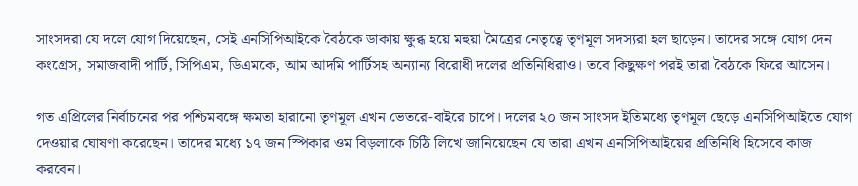সাংসদরা যে দলে যোগ দিয়েছেন, সেই এনসিপিআইকে বৈঠকে ডাকায় ক্ষুব্ধ হয়ে মহুয়া মৈত্রের নেতৃত্বে তৃণমূল সদস্যরা হল ছাড়েন। তাদের সঙ্গে যোগ দেন কংগ্রেস, সমাজবাদী পার্টি, সিপিএম, ডিএমকে, আম আদমি পার্টিসহ অন্যান্য বিরোধী দলের প্রতিনিধিরাও। তবে কিছুক্ষণ পরই তারা বৈঠকে ফিরে আসেন।

গত এপ্রিলের নির্বাচনের পর পশ্চিমবঙ্গে ক্ষমতা হারানো তৃণমূল এখন ভেতরে-বাইরে চাপে। দলের ২০ জন সাংসদ ইতিমধ্যে তৃণমূল ছেড়ে এনসিপিআইতে যোগ দেওয়ার ঘোষণা করেছেন। তাদের মধ্যে ১৭ জন স্পিকার ওম বিড়লাকে চিঠি লিখে জানিয়েছেন যে তারা এখন এনসিপিআইয়ের প্রতিনিধি হিসেবে কাজ করবেন।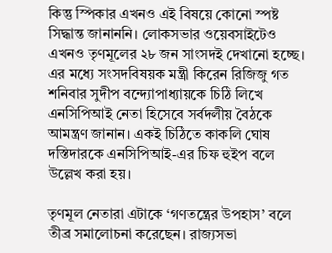কিন্তু স্পিকার এখনও এই বিষয়ে কোনো স্পষ্ট সিদ্ধান্ত জানাননি। লোকসভার ওয়েবসাইটেও এখনও তৃণমূলের ২৮ জন সাংসদই দেখানো হচ্ছে।
এর মধ্যে সংসদবিষয়ক মন্ত্রী কিরেন রিজিজু গত শনিবার সুদীপ বন্দ্যোপাধ্যায়কে চিঠি লিখে এনসিপিআই নেতা হিসেবে সর্বদলীয় বৈঠকে আমন্ত্রণ জানান। একই চিঠিতে কাকলি ঘোষ দস্তিদারকে এনসিপিআই-এর চিফ হুইপ বলে উল্লেখ করা হয়।

তৃণমূল নেতারা এটাকে ‘গণতন্ত্রের উপহাস’ বলে তীব্র সমালোচনা করেছেন। রাজ্যসভা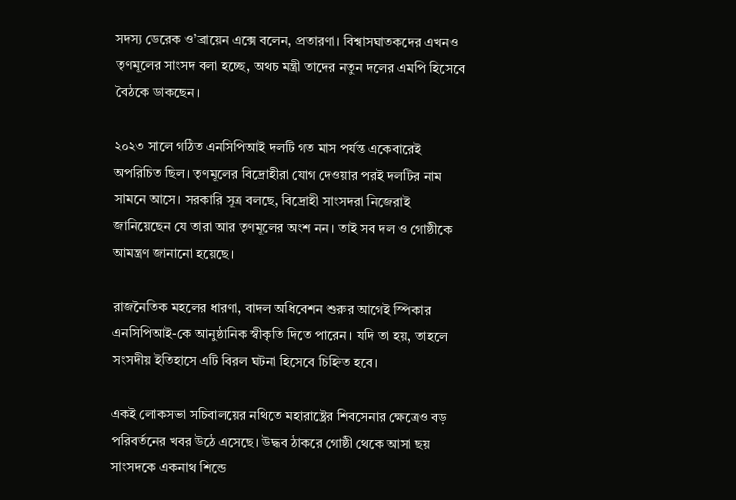সদস্য ডেরেক ও’ব্রায়েন এক্সে বলেন, প্রতারণা। বিশ্বাসঘাতকদের এখনও তৃণমূলের সাংসদ বলা হচ্ছে, অথচ মন্ত্রী তাদের নতুন দলের এমপি হিসেবে বৈঠকে ডাকছেন।

২০২৩ সালে গঠিত এনসিপিআই দলটি গত মাস পর্যন্ত একেবারেই অপরিচিত ছিল। তৃণমূলের বিদ্রোহীরা যোগ দেওয়ার পরই দলটির নাম সামনে আসে। সরকারি সূত্র বলছে, বিদ্রোহী সাংসদরা নিজেরাই জানিয়েছেন যে তারা আর তৃণমূলের অংশ নন। তাই সব দল ও গোষ্ঠীকে আমন্ত্রণ জানানো হয়েছে।

রাজনৈতিক মহলের ধারণা, বাদল অধিবেশন শুরুর আগেই স্পিকার এনসিপিআই-কে আনুষ্ঠানিক স্বীকৃতি দিতে পারেন। যদি তা হয়, তাহলে সংসদীয় ইতিহাসে এটি বিরল ঘটনা হিসেবে চিহ্নিত হবে।

একই লোকসভা সচিবালয়ের নথিতে মহারাষ্ট্রের শিবসেনার ক্ষেত্রেও বড় পরিবর্তনের খবর উঠে এসেছে। উদ্ধব ঠাকরে গোষ্ঠী থেকে আসা ছয় সাংসদকে একনাথ শিন্ডে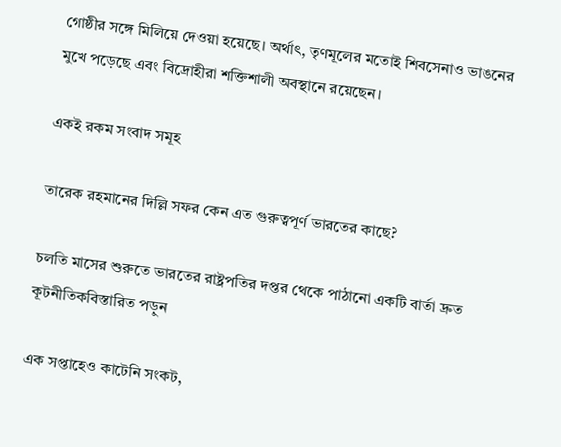গোষ্ঠীর সঙ্গে মিলিয়ে দেওয়া হয়েছে। অর্থাৎ, তৃণমূলের মতোই শিবসেনাও ভাঙনের মুখে পড়েছে এবং বিদ্রোহীরা শক্তিশালী অবস্থানে রয়েছেন।

একই রকম সংবাদ সমূহ

তারেক রহমানের দিল্লি সফর কেন এত গুরুত্বপূর্ণ ভারতের কাছে?

চলতি মাসের শুরুতে ভারতের রাষ্ট্রপতির দপ্তর থেকে পাঠানো একটি বার্তা দ্রুত কূটনীতিকবিস্তারিত পড়ুন

এক সপ্তাহেও কাটেনি সংকট,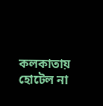কলকাতায় হোটেল না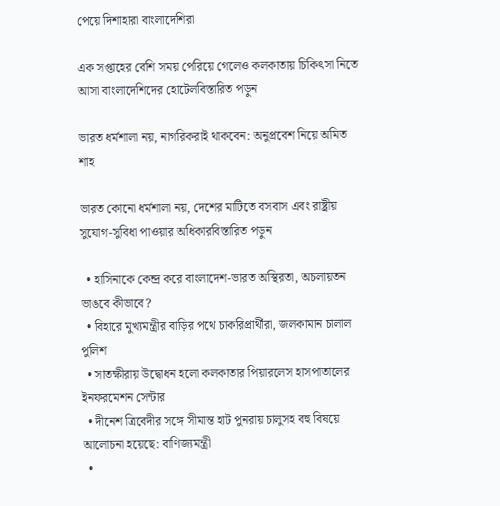পেয়ে দিশাহারা বাংলাদেশিরা

এক সপ্তাহের বেশি সময় পেরিয়ে গেলেও কলকাতায় চিকিৎসা নিতে আসা বাংলাদেশিদের হোটেলবিস্তারিত পড়ুন

ভারত ধর্মশালা নয়, নাগরিকরাই থাকবেন: অনুপ্রবেশ নিয়ে অমিত শাহ

ভারত কোনো ধর্মশালা নয়, দেশের মাটিতে বসবাস এবং রাষ্ট্রীয় সুযোগ-সুবিধা পাওয়ার অধিকারবিস্তারিত পড়ুন

  • হাসিনাকে কেন্দ্র করে বাংলাদেশ-ভারত অস্থিরতা, অচলায়তন ভাঙবে কীভাবে?
  • বিহারে মুখ্যমন্ত্রীর বাড়ির পথে চাকরিপ্রার্থীরা, জলকামান চালাল পুলিশ
  • সাতক্ষীরায় উদ্বোধন হলো কলকাতার পিয়ারলেস হাসপাতালের ইনফরমেশন সেন্টার
  • দীনেশ ত্রিবেদীর সঙ্গে সীমান্ত হাট পুনরায় চালুসহ বহু বিষয়ে আলোচনা হয়েছে: বাণিজ্যমন্ত্রী
  •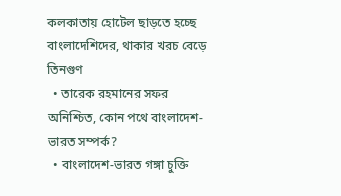কলকাতায় হোটেল ছাড়তে হচ্ছে বাংলাদেশিদের, থাকার খরচ বেড়ে তিনগুণ
  • তারেক রহমানের সফর অনিশ্চিত, কোন পথে বাংলাদেশ-ভারত সম্পর্ক?
  • বাংলাদেশ-ভারত গঙ্গা চুক্তি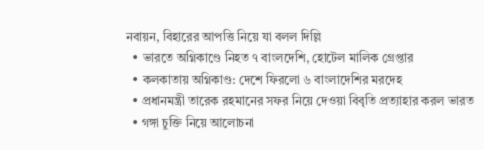নবায়ন, বিহারের আপত্তি নিয়ে যা বলল দিল্লি
  • ভারতে অগ্নিকাণ্ডে নিহত ৭ বাংলদেশি, হোটেল মালিক গ্রেপ্তার
  • কলকাতায় অগ্নিকাণ্ড: দেশে ফিরলো ৬ বাংলাদেশির মরদেহ
  • প্রধানমন্ত্রী তারেক রহমানের সফর নিয়ে দেওয়া বিবৃতি প্রত্যাহার করল ভারত
  • গঙ্গা চুক্তি নিয়ে আলোচনা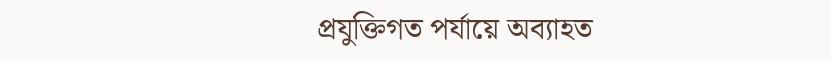প্রযুক্তিগত পর্যায়ে অব্যাহত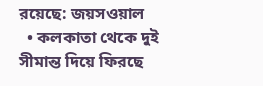রয়েছে: জয়সওয়াল
  • কলকাতা থেকে দুই সীমান্ত দিয়ে ফিরছে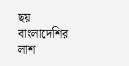ছয় বাংলাদেশির লাশ